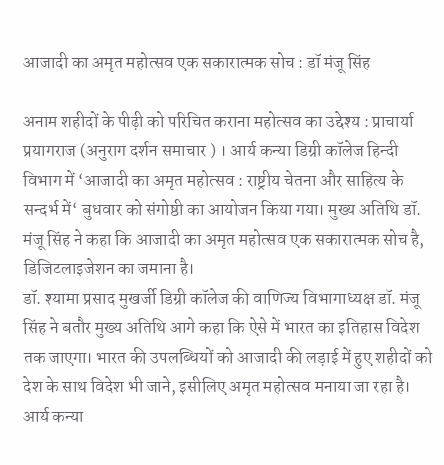आजादी का अमृत महोत्सव एक सकारात्मक सोच : डॉ मंजू सिंह

अनाम शहीदों के पीढ़ी को परिचित कराना महोत्सव का उद्देश्य : प्राचार्या
प्रयागराज (अनुराग दर्शन समाचार ) । आर्य कन्या डिग्री कॉलेज हिन्दी विभाग में ‘आजादी का अमृत महोत्सव : राष्ट्रीय चेतना और साहित्य के सन्दर्भ में‘ बुधवार को संगोष्ठी का आयोजन किया गया। मुख्य अतिथि डॉ. मंजू सिंह ने कहा कि आजादी का अमृत महोत्सव एक सकारात्मक सोच है, डिजिटलाइजेशन का जमाना है।
डॉ. श्यामा प्रसाद मुखर्जी डिग्री कॉलेज की वाणिज्य विभागाध्यक्ष डॉ. मंजू सिंह ने बतौर मुख्य अतिथि आगे कहा कि ऐसे में भारत का इतिहास विदेश तक जाएगा। भारत की उपलब्धियों को आजादी की लड़ाई में हुए शहीदों को देश के साथ विदेश भी जाने, इसीलिए अमृत महोत्सव मनाया जा रहा है।
आर्य कन्या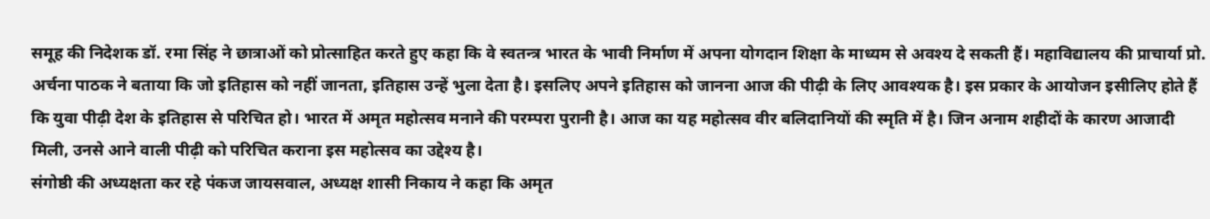समूह की निदेशक डॉ. रमा सिंह ने छात्राओं को प्रोत्साहित करते हुए कहा कि वे स्वतन्त्र भारत के भावी निर्माण में अपना योगदान शिक्षा के माध्यम से अवश्य दे सकती हैं। महाविद्यालय की प्राचार्या प्रो. अर्चना पाठक ने बताया कि जो इतिहास को नहीं जानता, इतिहास उन्हें भुला देता है। इसलिए अपने इतिहास को जानना आज की पीढ़ी के लिए आवश्यक है। इस प्रकार के आयोजन इसीलिए होते हैं कि युवा पीढ़ी देश के इतिहास से परिचित हो। भारत में अमृत महोत्सव मनाने की परम्परा पुरानी है। आज का यह महोत्सव वीर बलिदानियों की स्मृति में है। जिन अनाम शहीदों के कारण आजादी मिली, उनसे आने वाली पीढ़ी को परिचित कराना इस महोत्सव का उद्देश्य है।
संगोष्ठी की अध्यक्षता कर रहे पंकज जायसवाल, अध्यक्ष शासी निकाय ने कहा कि अमृत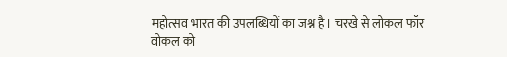महोत्सव भारत की उपलब्धियों का जश्न है। चरखे से लोकल फॉर वोकल को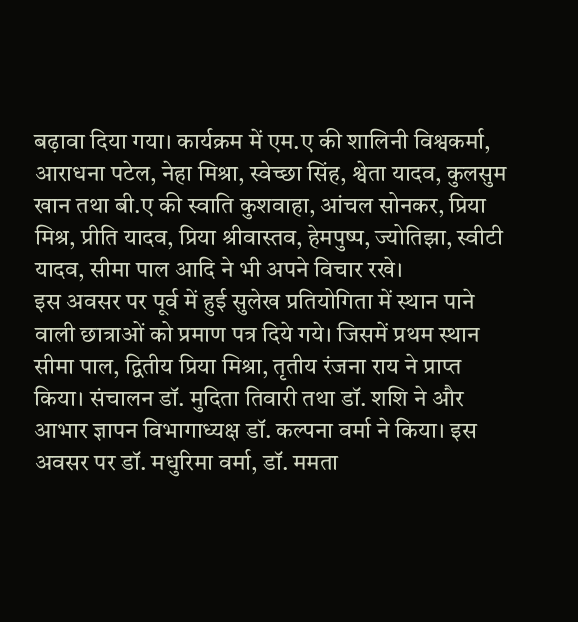बढ़ावा दिया गया। कार्यक्रम में एम.ए की शालिनी विश्वकर्मा, आराधना पटेल, नेहा मिश्रा, स्वेच्छा सिंह, श्वेता यादव, कुलसुम खान तथा बी.ए की स्वाति कुशवाहा, आंचल सोनकर, प्रिया मिश्र, प्रीति यादव, प्रिया श्रीवास्तव, हेमपुष्प, ज्योतिझा, स्वीटी यादव, सीमा पाल आदि ने भी अपने विचार रखे।
इस अवसर पर पूर्व में हुई सुलेख प्रतियोगिता में स्थान पाने वाली छात्राओं को प्रमाण पत्र दिये गये। जिसमें प्रथम स्थान सीमा पाल, द्वितीय प्रिया मिश्रा, तृतीय रंजना राय ने प्राप्त किया। संचालन डॉ. मुदिता तिवारी तथा डॉ. शशि ने और आभार ज्ञापन विभागाध्यक्ष डॉ. कल्पना वर्मा ने किया। इस अवसर पर डॉ. मधुरिमा वर्मा, डॉ. ममता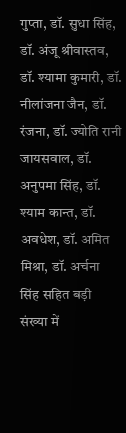गुप्ता, डॉ. सुधा सिंह, डॉ. अंजू श्रीवास्तव, डॉ. श्यामा कुमारी, डॉ. नीलांजना जैन, डॉ. रंजना, डॉ. ज्योति रानी जायसवाल, डॉ. अनुपमा सिंह, डॉ. श्याम कान्त, डॉ. अवधेश, डॉ. अमित मिश्रा, डॉ. अर्चना सिंह सहित बड़ी संख्या में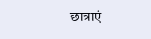छात्राएं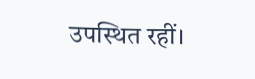उपस्थित रहीं।